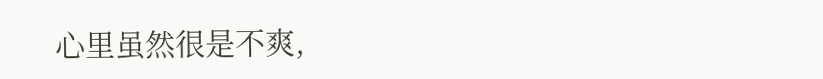心里虽然很是不爽,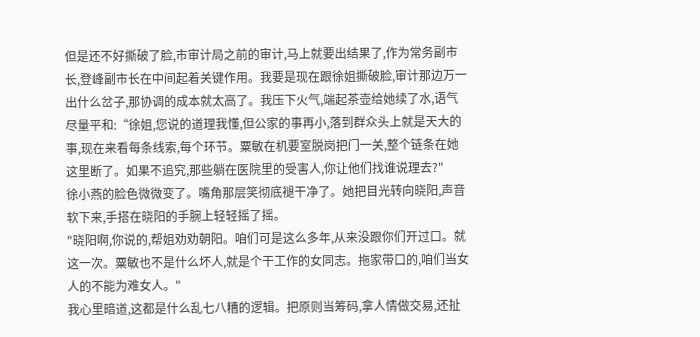但是还不好撕破了脸,市审计局之前的审计,马上就要出结果了,作为常务副市长,登峰副市长在中间起着关键作用。我要是现在跟徐姐撕破脸,审计那边万一出什么岔子,那协调的成本就太高了。我压下火气,端起茶壶给她续了水,语气尽量平和:“徐姐,您说的道理我懂,但公家的事再小,落到群众头上就是天大的事,现在来看每条线索,每个环节。粟敏在机要室脱岗把门一关,整个链条在她这里断了。如果不追究,那些躺在医院里的受害人,你让他们找谁说理去?"
徐小燕的脸色微微变了。嘴角那层笑彻底褪干净了。她把目光转向晓阳,声音软下来,手搭在晓阳的手腕上轻轻摇了摇。
"晓阳啊,你说的,帮姐劝劝朝阳。咱们可是这么多年,从来没跟你们开过口。就这一次。粟敏也不是什么坏人,就是个干工作的女同志。拖家带口的,咱们当女人的不能为难女人。"
我心里暗道,这都是什么乱七八糟的逻辑。把原则当筹码,拿人情做交易,还扯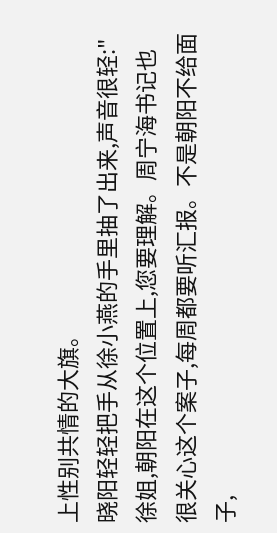上性别共情的大旗。
晓阳轻轻把手从徐小燕的手里抽了出来,声音很轻:"徐姐,朝阳在这个位置上,您要理解。周宁海书记也很关心这个案子,每周都要听汇报。不是朝阳不给面子,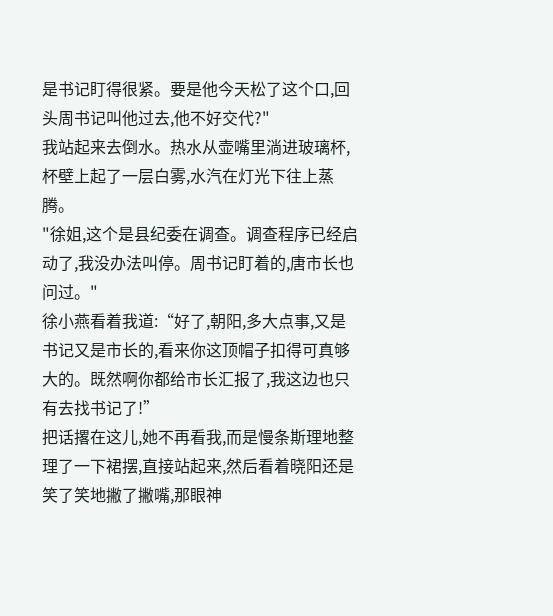是书记盯得很紧。要是他今天松了这个口,回头周书记叫他过去,他不好交代?"
我站起来去倒水。热水从壶嘴里淌进玻璃杯,杯壁上起了一层白雾,水汽在灯光下往上蒸腾。
"徐姐,这个是县纪委在调查。调查程序已经启动了,我没办法叫停。周书记盯着的,唐市长也问过。"
徐小燕看着我道:“好了,朝阳,多大点事,又是书记又是市长的,看来你这顶帽子扣得可真够大的。既然啊你都给市长汇报了,我这边也只有去找书记了!”
把话撂在这儿,她不再看我,而是慢条斯理地整理了一下裙摆,直接站起来,然后看着晓阳还是笑了笑地撇了撇嘴,那眼神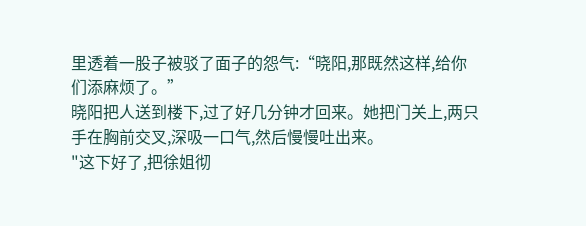里透着一股子被驳了面子的怨气:“晓阳,那既然这样,给你们添麻烦了。”
晓阳把人送到楼下,过了好几分钟才回来。她把门关上,两只手在胸前交叉,深吸一口气,然后慢慢吐出来。
"这下好了,把徐姐彻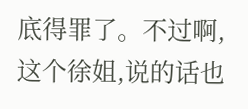底得罪了。不过啊,这个徐姐,说的话也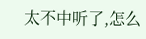太不中听了,怎么